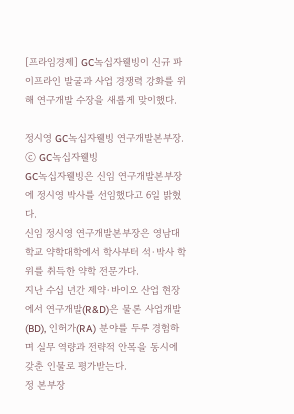[프라임경제] GC녹십자웰빙이 신규 파이프라인 발굴과 사업 경쟁력 강화를 위해 연구개발 수장을 새롭게 맞이했다.

정시영 GC녹십자웰빙 연구개발본부장. ⓒ GC녹십자웰빙
GC녹십자웰빙은 신임 연구개발본부장에 정시영 박사를 선임했다고 6일 밝혔다.
신임 정시영 연구개발본부장은 영남대학교 약학대학에서 학사부터 석·박사 학위를 취득한 약학 전문가다.
지난 수십 년간 제약·바이오 산업 현장에서 연구개발(R&D)은 물론 사업개발(BD), 인허가(RA) 분야를 두루 경험하며 실무 역량과 전략적 안목을 동시에 갖춘 인물로 평가받는다.
정 본부장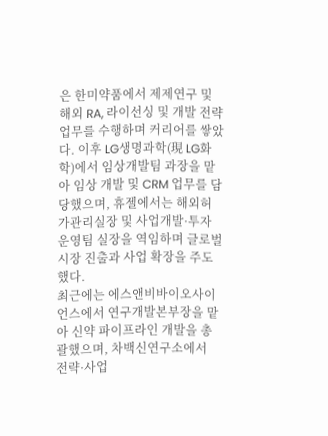은 한미약품에서 제제연구 및 해외 RA, 라이선싱 및 개발 전략 업무를 수행하며 커리어를 쌓았다. 이후 LG생명과학(現 LG화학)에서 임상개발팀 과장을 맡아 임상 개발 및 CRM 업무를 담당했으며, 휴젤에서는 해외허가관리실장 및 사업개발·투자운영팀 실장을 역임하며 글로벌 시장 진출과 사업 확장을 주도했다.
최근에는 에스앤비바이오사이언스에서 연구개발본부장을 맡아 신약 파이프라인 개발을 총괄했으며, 차백신연구소에서 전략·사업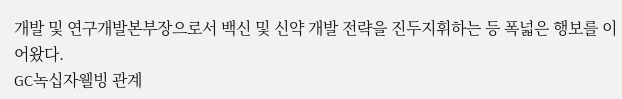개발 및 연구개발본부장으로서 백신 및 신약 개발 전략을 진두지휘하는 등 폭넓은 행보를 이어왔다.
GC녹십자웰빙 관계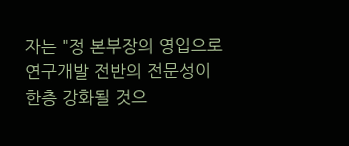자는 "정 본부장의 영입으로 연구개발 전반의 전문성이 한층 강화될 것으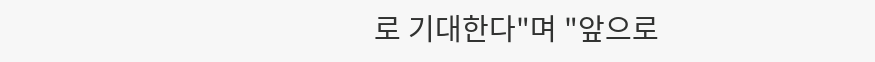로 기대한다"며 "앞으로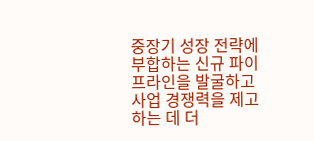중장기 성장 전략에 부합하는 신규 파이프라인을 발굴하고 사업 경쟁력을 제고하는 데 더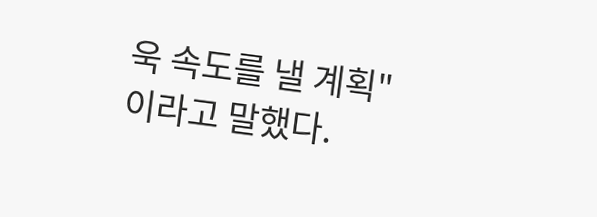욱 속도를 낼 계획"이라고 말했다.